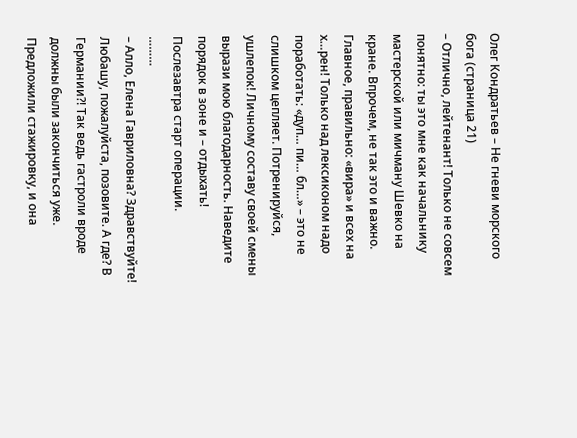Олег Кондратьев – Не гневи морского бога (страница 21)
– Отлично, лейтенант! Только не совсем понятно: ты это мне как начальнику мастерской или мичману Шевко на кране. Впрочем, не так это и важно. Главное, правильно: «вира» и всех на х…рен! Только над лексиконом надо поработать: «дуп… пи… бл…» – это не слишком цепляет. Потренируйся, ушлепок! Личному составу своей смены вырази мою благодарность. Наведите порядок в зоне и – отдыхать! Послезавтра старт операции.
………
– Алло, Елена Гавриловна? Здравствуйте! Любашу, пожалуйста, позовите. А где? В Германии?! Так ведь гастроли вроде должны были закончиться уже. Предложили стажировку, и она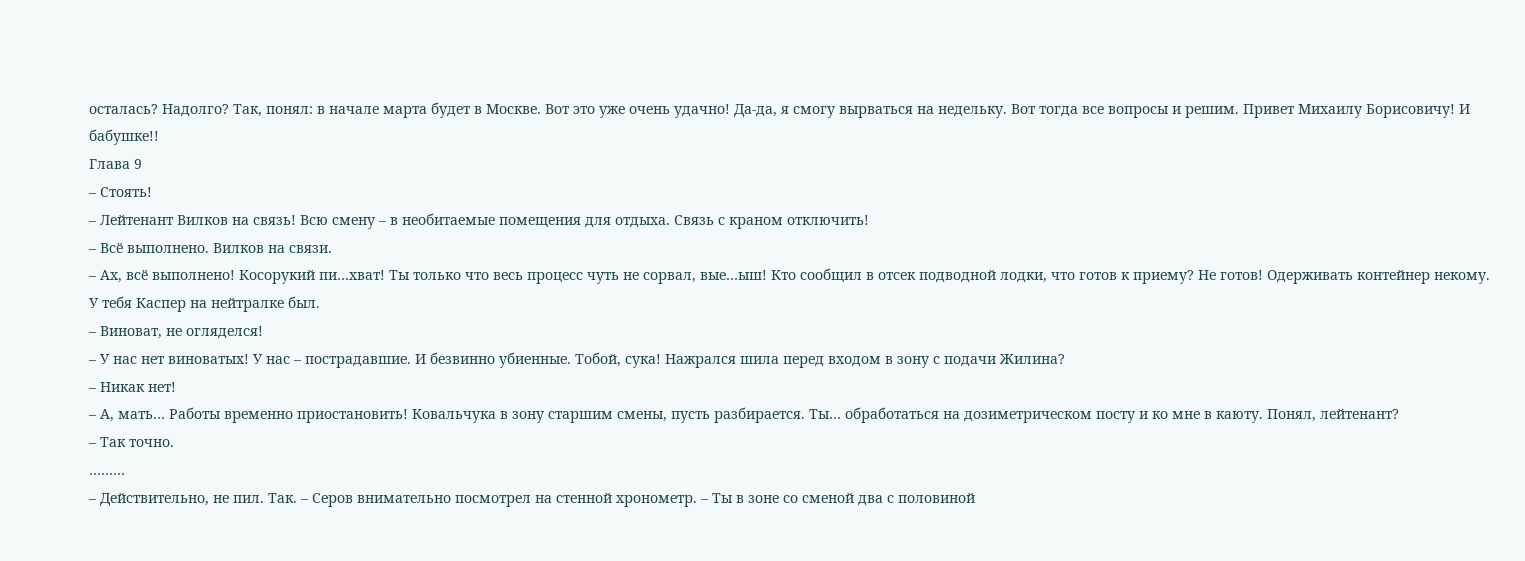осталась? Надолго? Так, понял: в начале марта будет в Москве. Вот это уже очень удачно! Да-да, я смогу вырваться на недельку. Вот тогда все вопросы и решим. Привет Михаилу Борисовичу! И бабушке!!
Глава 9
– Стоять!
– Лейтенант Вилков на связь! Всю смену – в необитаемые помещения для отдыха. Связь с краном отключить!
– Всё выполнено. Вилков на связи.
– Ах, всё выполнено! Косорукий пи…хват! Ты только что весь процесс чуть не сорвал, вые…ыш! Кто сообщил в отсек подводной лодки, что готов к приему? Не готов! Одерживать контейнер некому. У тебя Каспер на нейтралке был.
– Виноват, не огляделся!
– У нас нет виноватых! У нас – пострадавшие. И безвинно убиенные. Тобой, сука! Нажрался шила перед входом в зону с подачи Жилина?
– Никак нет!
– А, мать… Работы временно приостановить! Ковальчука в зону старшим смены, пусть разбирается. Ты… обработаться на дозиметрическом посту и ко мне в каюту. Понял, лейтенант?
– Так точно.
………
– Действительно, не пил. Так. – Серов внимательно посмотрел на стенной хронометр. – Ты в зоне со сменой два с половиной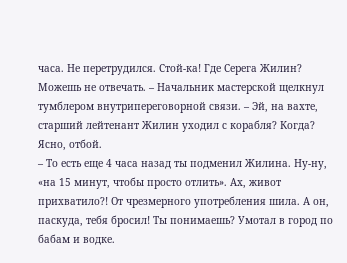часа. Не перетрудился. Стой-ка! Где Серега Жилин? Можешь не отвечать. – Начальник мастерской щелкнул тумблером внутрипереговорной связи. – Эй, на вахте, старший лейтенант Жилин уходил с корабля? Когда? Ясно, отбой.
– То есть еще 4 часа назад ты подменил Жилина. Ну-ну, «на 15 минут, чтобы просто отлить». Ах, живот прихватило?! От чрезмерного употребления шила. А он, паскуда, тебя бросил! Ты понимаешь? Умотал в город по бабам и водке.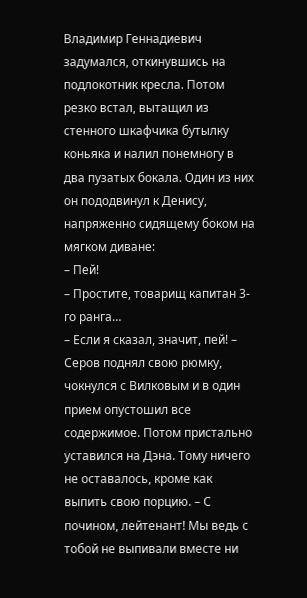Владимир Геннадиевич задумался, откинувшись на подлокотник кресла. Потом резко встал, вытащил из стенного шкафчика бутылку коньяка и налил понемногу в два пузатых бокала. Один из них он пододвинул к Денису, напряженно сидящему боком на мягком диване:
– Пей!
– Простите, товарищ капитан 3-го ранга…
– Если я сказал, значит, пей! – Серов поднял свою рюмку, чокнулся с Вилковым и в один прием опустошил все содержимое. Потом пристально уставился на Дэна. Тому ничего не оставалось, кроме как выпить свою порцию. – С почином, лейтенант! Мы ведь с тобой не выпивали вместе ни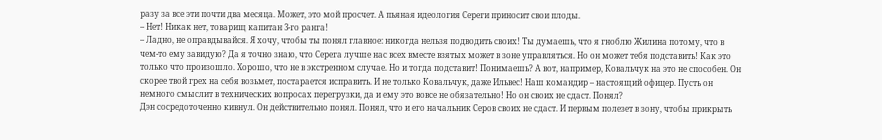разу за все эти почти два месяца. Может, это мой просчет. А пьяная идеология Сереги приносит свои плоды.
– Нет! Никак нет, товарищ капитан 3-го ранга!
– Ладно, не оправдывайся. Я хочу, чтобы ты понял главное: никогда нельзя подводить своих! Ты думаешь, что я гноблю Жилина потому, что в чем-то ему завидую? Да я точно знаю, что Серега лучше нас всех вместе взятых может в зоне управляться. Но он может тебя подставить! Как это только что произошло. Хорошо, что не в экстренном случае. Но и тогда подставит! Понимаешь? А вот, например, Ковальчук на это не способен. Он скорее твой грех на себя возьмет, постарается исправить. И не только Ковальчук, даже Ильвес! Наш командир – настоящий офицер. Пусть он немного смыслит в технических вопросах перегрузки, да и ему это вовсе не обязательно! Но он своих не сдаст. Понял?
Дэн сосредоточенно кивнул. Он действительно понял. Понял, что и его начальник Серов своих не сдаст. И первым полезет в зону, чтобы прикрыть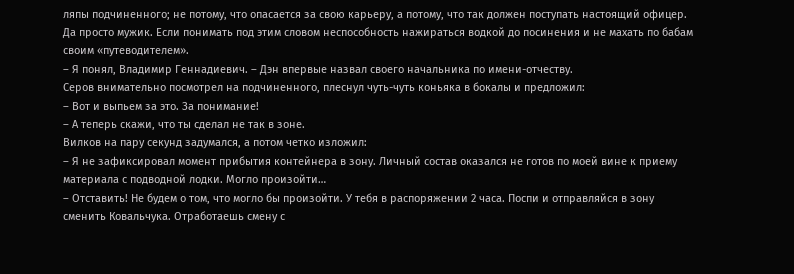ляпы подчиненного; не потому, что опасается за свою карьеру, а потому, что так должен поступать настоящий офицер. Да просто мужик. Если понимать под этим словом неспособность нажираться водкой до посинения и не махать по бабам своим «путеводителем».
– Я понял, Владимир Геннадиевич. – Дэн впервые назвал своего начальника по имени-отчеству.
Серов внимательно посмотрел на подчиненного, плеснул чуть-чуть коньяка в бокалы и предложил:
– Вот и выпьем за это. За понимание!
– А теперь скажи, что ты сделал не так в зоне.
Вилков на пару секунд задумался, а потом четко изложил:
– Я не зафиксировал момент прибытия контейнера в зону. Личный состав оказался не готов по моей вине к приему материала с подводной лодки. Могло произойти…
– Отставить! Не будем о том, что могло бы произойти. У тебя в распоряжении 2 часа. Поспи и отправляйся в зону сменить Ковальчука. Отработаешь смену с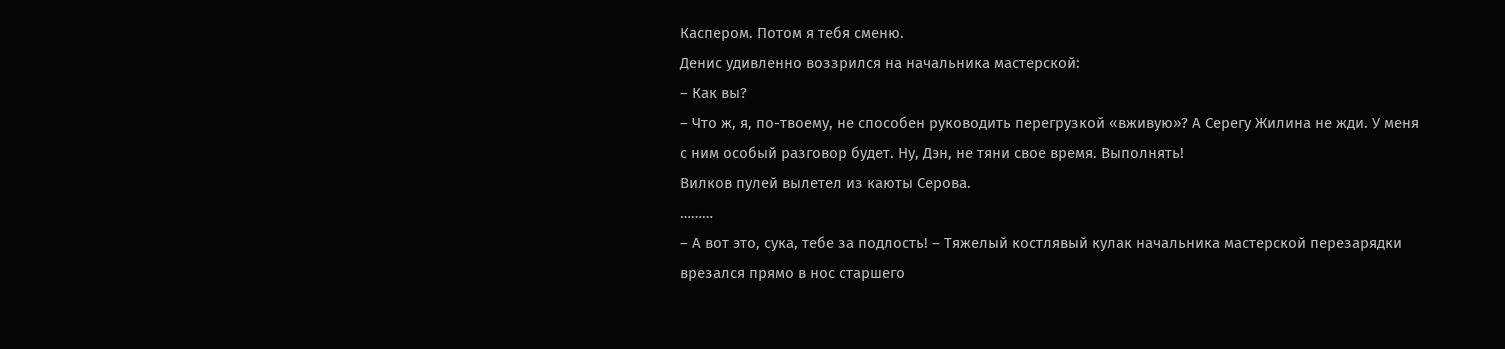Каспером. Потом я тебя сменю.
Денис удивленно воззрился на начальника мастерской:
– Как вы?
– Что ж, я, по-твоему, не способен руководить перегрузкой «вживую»? А Серегу Жилина не жди. У меня с ним особый разговор будет. Ну, Дэн, не тяни свое время. Выполнять!
Вилков пулей вылетел из каюты Серова.
………
– А вот это, сука, тебе за подлость! – Тяжелый костлявый кулак начальника мастерской перезарядки врезался прямо в нос старшего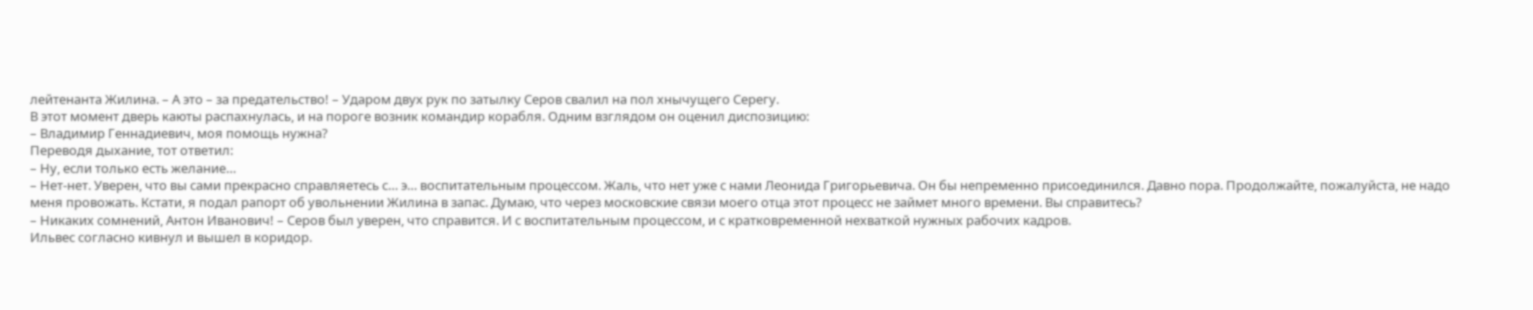лейтенанта Жилина. – А это – за предательство! – Ударом двух рук по затылку Серов свалил на пол хнычущего Серегу.
В этот момент дверь каюты распахнулась, и на пороге возник командир корабля. Одним взглядом он оценил диспозицию:
– Владимир Геннадиевич, моя помощь нужна?
Переводя дыхание, тот ответил:
– Ну, если только есть желание…
– Нет-нет. Уверен, что вы сами прекрасно справляетесь с… э… воспитательным процессом. Жаль, что нет уже с нами Леонида Григорьевича. Он бы непременно присоединился. Давно пора. Продолжайте, пожалуйста, не надо меня провожать. Кстати, я подал рапорт об увольнении Жилина в запас. Думаю, что через московские связи моего отца этот процесс не займет много времени. Вы справитесь?
– Никаких сомнений, Антон Иванович! – Серов был уверен, что справится. И с воспитательным процессом, и с кратковременной нехваткой нужных рабочих кадров.
Ильвес согласно кивнул и вышел в коридор.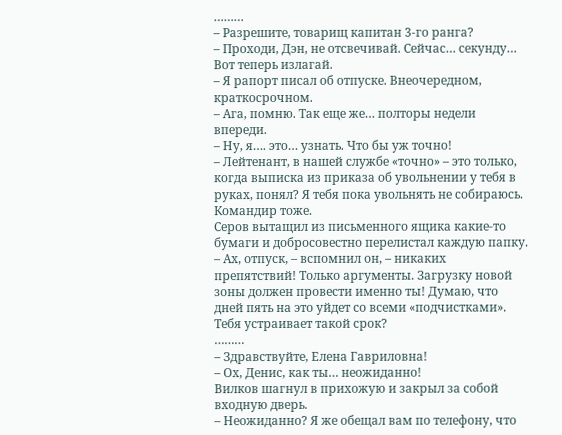………
– Разрешите, товарищ капитан 3-го ранга?
– Проходи, Дэн, не отсвечивай. Сейчас… секунду… Вот теперь излагай.
– Я рапорт писал об отпуске. Внеочередном, краткосрочном.
– Ага, помню. Так еще же… полторы недели впереди.
– Ну, я…. это… узнать. Что бы уж точно!
– Лейтенант, в нашей службе «точно» – это только, когда выписка из приказа об увольнении у тебя в руках, понял? Я тебя пока увольнять не собираюсь. Командир тоже.
Серов вытащил из письменного ящика какие-то бумаги и добросовестно перелистал каждую папку.
– Ах, отпуск, – вспомнил он, – никаких препятствий! Только аргументы. Загрузку новой зоны должен провести именно ты! Думаю, что дней пять на это уйдет со всеми «подчистками». Тебя устраивает такой срок?
………
– Здравствуйте, Елена Гавриловна!
– Ох, Денис, как ты… неожиданно!
Вилков шагнул в прихожую и закрыл за собой входную дверь.
– Неожиданно? Я же обещал вам по телефону, что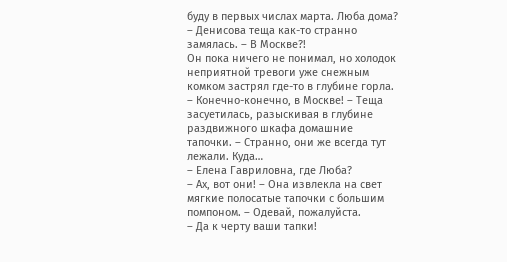буду в первых числах марта. Люба дома? – Денисова теща как-то странно замялась. – В Москве?!
Он пока ничего не понимал, но холодок неприятной тревоги уже снежным комком застрял где-то в глубине горла.
– Конечно-конечно, в Москве! – Теща засуетилась, разыскивая в глубине раздвижного шкафа домашние тапочки. – Странно, они же всегда тут лежали. Куда…
– Елена Гавриловна, где Люба?
– Ах, вот они! – Она извлекла на свет мягкие полосатые тапочки с большим помпоном. – Одевай, пожалуйста.
– Да к черту ваши тапки!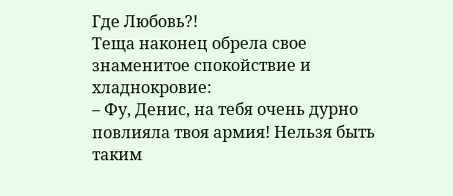Где Любовь?!
Теща наконец обрела свое знаменитое спокойствие и хладнокровие:
– Фу, Денис, на тебя очень дурно повлияла твоя армия! Нельзя быть таким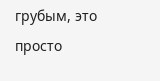грубым, это просто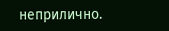неприлично.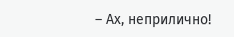– Ах, неприлично!